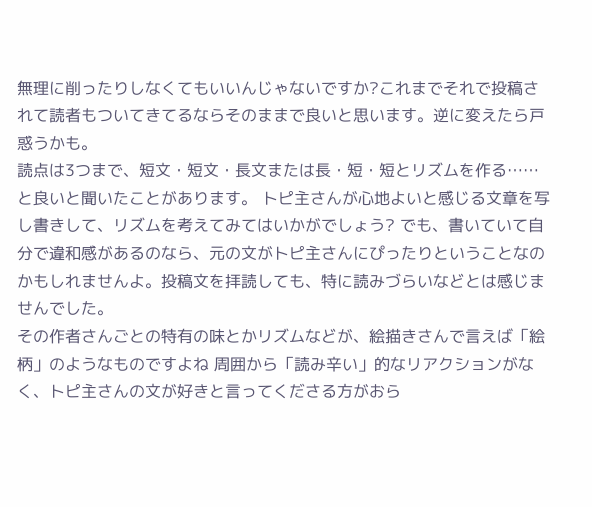無理に削ったりしなくてもいいんじゃないですか?これまでそれで投稿されて読者もついてきてるならそのままで良いと思います。逆に変えたら戸惑うかも。
読点は3つまで、短文・短文・長文または長・短・短とリズムを作る……と良いと聞いたことがあります。 トピ主さんが心地よいと感じる文章を写し書きして、リズムを考えてみてはいかがでしょう? でも、書いていて自分で違和感があるのなら、元の文がトピ主さんにぴったりということなのかもしれませんよ。投稿文を拝読しても、特に読みづらいなどとは感じませんでした。
その作者さんごとの特有の味とかリズムなどが、絵描きさんで言えば「絵柄」のようなものですよね 周囲から「読み辛い」的なリアクションがなく、トピ主さんの文が好きと言ってくださる方がおら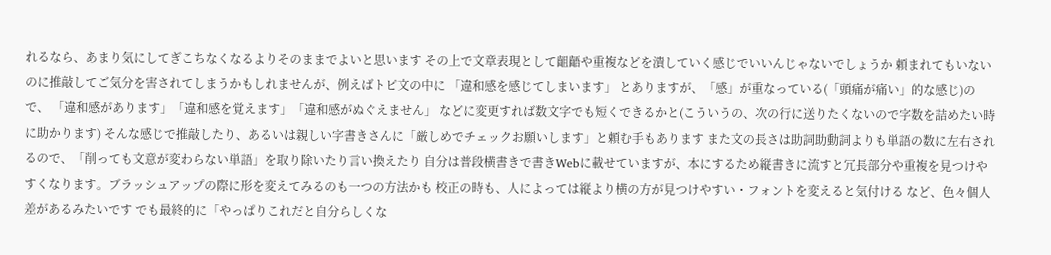れるなら、あまり気にしてぎこちなくなるよりそのままでよいと思います その上で文章表現として齟齬や重複などを潰していく感じでいいんじゃないでしょうか 頼まれてもいないのに推敲してご気分を害されてしまうかもしれませんが、例えばトピ文の中に 「違和感を感じてしまいます」 とありますが、「感」が重なっている(「頭痛が痛い」的な感じ)ので、 「違和感があります」「違和感を覚えます」「違和感がぬぐえません」 などに変更すれば数文字でも短くできるかと(こういうの、次の行に送りたくないので字数を詰めたい時に助かります) そんな感じで推敲したり、あるいは親しい字書きさんに「厳しめでチェックお願いします」と頼む手もあります また文の長さは助詞助動詞よりも単語の数に左右されるので、「削っても文意が変わらない単語」を取り除いたり言い換えたり 自分は普段横書きで書きWebに載せていますが、本にするため縦書きに流すと冗長部分や重複を見つけやすくなります。ブラッシュアップの際に形を変えてみるのも一つの方法かも 校正の時も、人によっては縦より横の方が見つけやすい・フォントを変えると気付ける など、色々個人差があるみたいです でも最終的に「やっぱりこれだと自分らしくな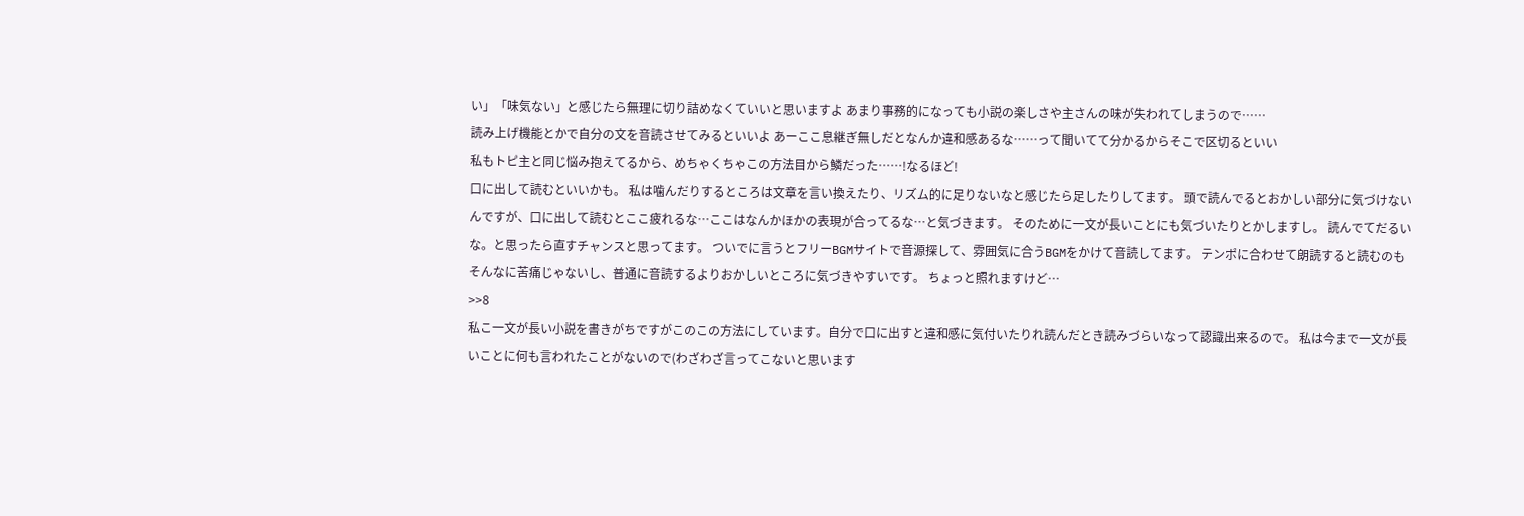い」「味気ない」と感じたら無理に切り詰めなくていいと思いますよ あまり事務的になっても小説の楽しさや主さんの味が失われてしまうので……
読み上げ機能とかで自分の文を音読させてみるといいよ あーここ息継ぎ無しだとなんか違和感あるな……って聞いてて分かるからそこで区切るといい
私もトピ主と同じ悩み抱えてるから、めちゃくちゃこの方法目から鱗だった……!なるほど!
口に出して読むといいかも。 私は噛んだりするところは文章を言い換えたり、リズム的に足りないなと感じたら足したりしてます。 頭で読んでるとおかしい部分に気づけないんですが、口に出して読むとここ疲れるな…ここはなんかほかの表現が合ってるな…と気づきます。 そのために一文が長いことにも気づいたりとかしますし。 読んでてだるいな。と思ったら直すチャンスと思ってます。 ついでに言うとフリーBGMサイトで音源探して、雰囲気に合うBGMをかけて音読してます。 テンポに合わせて朗読すると読むのもそんなに苦痛じゃないし、普通に音読するよりおかしいところに気づきやすいです。 ちょっと照れますけど…
>>8
私こ一文が長い小説を書きがちですがこのこの方法にしています。自分で口に出すと違和感に気付いたりれ読んだとき読みづらいなって認識出来るので。 私は今まで一文が長いことに何も言われたことがないので(わざわざ言ってこないと思います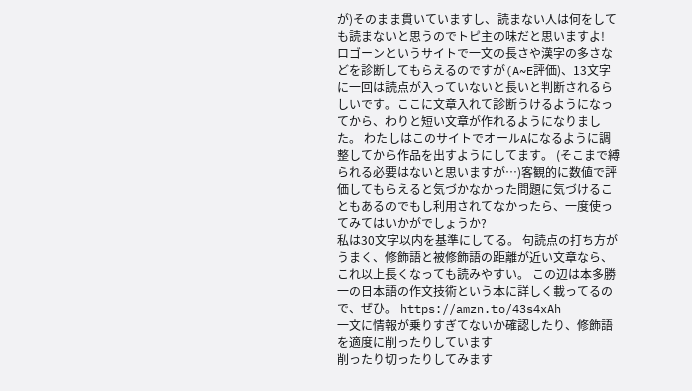が)そのまま貫いていますし、読まない人は何をしても読まないと思うのでトピ主の味だと思いますよ!
ロゴーンというサイトで一文の長さや漢字の多さなどを診断してもらえるのですが(A~E評価)、13文字に一回は読点が入っていないと長いと判断されるらしいです。ここに文章入れて診断うけるようになってから、わりと短い文章が作れるようになりました。 わたしはこのサイトでオールAになるように調整してから作品を出すようにしてます。 (そこまで縛られる必要はないと思いますが…)客観的に数値で評価してもらえると気づかなかった問題に気づけることもあるのでもし利用されてなかったら、一度使ってみてはいかがでしょうか?
私は30文字以内を基準にしてる。 句読点の打ち方がうまく、修飾語と被修飾語の距離が近い文章なら、これ以上長くなっても読みやすい。 この辺は本多勝一の日本語の作文技術という本に詳しく載ってるので、ぜひ。 https://amzn.to/43s4xAh
一文に情報が乗りすぎてないか確認したり、修飾語を適度に削ったりしています
削ったり切ったりしてみます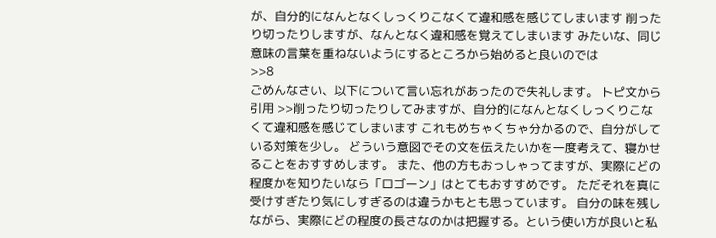が、自分的になんとなくしっくりこなくて違和感を感じてしまいます 削ったり切ったりしますが、なんとなく違和感を覚えてしまいます みたいな、同じ意味の言葉を重ねないようにするところから始めると良いのでは
>>8
ごめんなさい、以下について言い忘れがあったので失礼します。 トピ文から引用 >>削ったり切ったりしてみますが、自分的になんとなくしっくりこなくて違和感を感じてしまいます これもめちゃくちゃ分かるので、自分がしている対策を少し。 どういう意図でその文を伝えたいかを一度考えて、寝かせることをおすすめします。 また、他の方もおっしゃってますが、実際にどの程度かを知りたいなら「ロゴーン」はとてもおすすめです。 ただそれを真に受けすぎたり気にしすぎるのは違うかもとも思っています。 自分の味を残しながら、実際にどの程度の長さなのかは把握する。という使い方が良いと私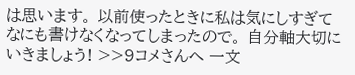は思います。 以前使ったときに私は気にしすぎてなにも書けなくなってしまったので。 自分軸大切にいきましょう! >>9コメさんへ 一文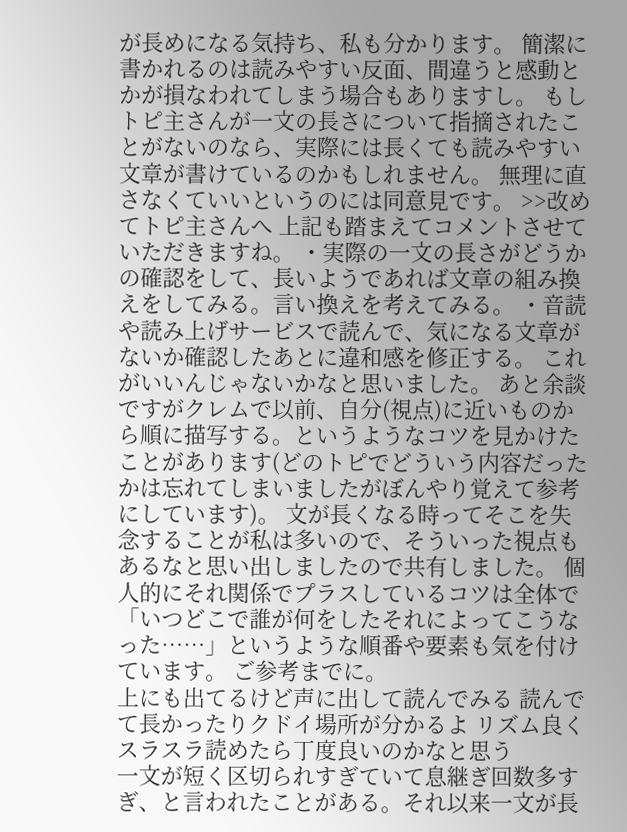が長めになる気持ち、私も分かります。 簡潔に書かれるのは読みやすい反面、間違うと感動とかが損なわれてしまう場合もありますし。 もしトピ主さんが一文の長さについて指摘されたことがないのなら、実際には長くても読みやすい文章が書けているのかもしれません。 無理に直さなくていいというのには同意見です。 >>改めてトピ主さんへ 上記も踏まえてコメントさせていただきますね。 ・実際の一文の長さがどうかの確認をして、長いようであれば文章の組み換えをしてみる。言い換えを考えてみる。 ・音読や読み上げサービスで読んで、気になる文章がないか確認したあとに違和感を修正する。 これがいいんじゃないかなと思いました。 あと余談ですがクレムで以前、自分(視点)に近いものから順に描写する。というようなコツを見かけたことがあります(どのトピでどういう内容だったかは忘れてしまいましたがぼんやり覚えて参考にしています)。 文が長くなる時ってそこを失念することが私は多いので、そういった視点もあるなと思い出しましたので共有しました。 個人的にそれ関係でプラスしているコツは全体で「いつどこで誰が何をしたそれによってこうなった……」というような順番や要素も気を付けています。 ご参考までに。
上にも出てるけど声に出して読んでみる 読んでて長かったりクドイ場所が分かるよ リズム良くスラスラ読めたら丁度良いのかなと思う
一文が短く区切られすぎていて息継ぎ回数多すぎ、と言われたことがある。それ以来一文が長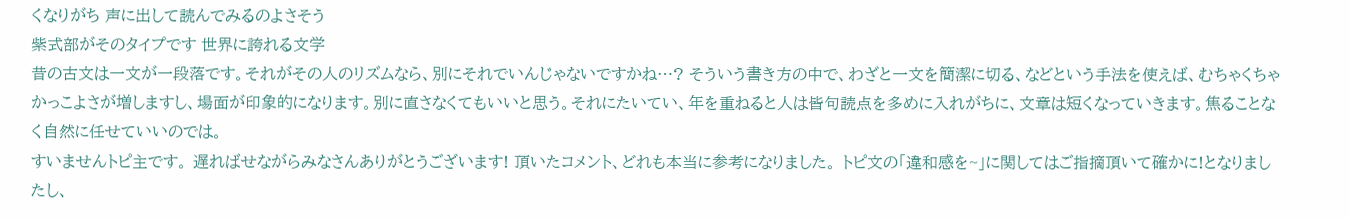くなりがち 声に出して読んでみるのよさそう
紫式部がそのタイプです 世界に誇れる文学
昔の古文は一文が一段落です。それがその人のリズムなら、別にそれでいんじゃないですかね…? そういう書き方の中で、わざと一文を簡潔に切る、などという手法を使えば、むちゃくちゃかっこよさが増しますし、場面が印象的になります。別に直さなくてもいいと思う。それにたいてい、年を重ねると人は皆句読点を多めに入れがちに、文章は短くなっていきます。焦ることなく自然に任せていいのでは。
すいませんトピ主です。 遅ればせながらみなさんありがとうございます! 頂いたコメント、どれも本当に参考になりました。 トピ文の「違和感を~」に関してはご指摘頂いて確かに!となりましたし、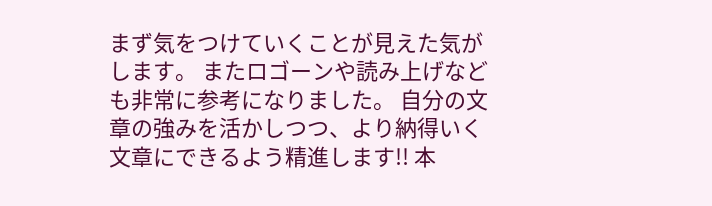まず気をつけていくことが見えた気がします。 またロゴーンや読み上げなども非常に参考になりました。 自分の文章の強みを活かしつつ、より納得いく文章にできるよう精進します!! 本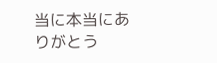当に本当にありがとう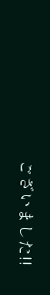ございました!!